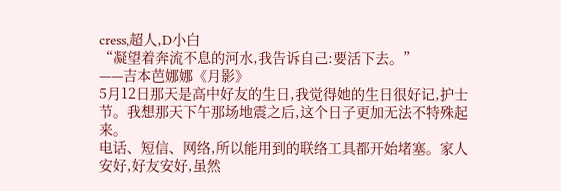cress,超人,D小白
“凝望着奔流不息的河水,我告诉自己:要活下去。”
——吉本芭娜娜《月影》
5月12日那天是高中好友的生日,我觉得她的生日很好记,护士节。我想那天下午那场地震之后,这个日子更加无法不特殊起来。
电话、短信、网络,所以能用到的联络工具都开始堵塞。家人安好,好友安好,虽然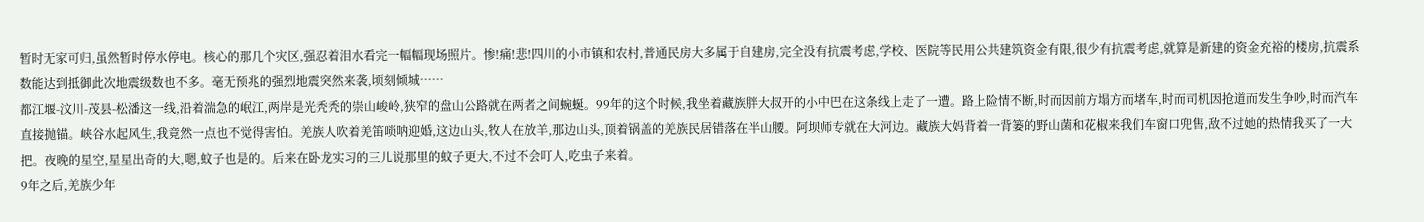暂时无家可归,虽然暂时停水停电。核心的那几个灾区,强忍着泪水看完一幅幅现场照片。惨!痛!悲!四川的小市镇和农村,普通民房大多属于自建房,完全没有抗震考虑,学校、医院等民用公共建筑资金有限,很少有抗震考虑,就算是新建的资金充裕的楼房,抗震系数能达到抵御此次地震级数也不多。毫无预兆的强烈地震突然来袭,顷刻倾城……
都江堰-汶川-茂县-松潘这一线,沿着湍急的岷江,两岸是光秃秃的崇山峻岭,狭窄的盘山公路就在两者之间蜿蜒。99年的这个时候,我坐着藏族胖大叔开的小中巴在这条线上走了一遭。路上险情不断,时而因前方塌方而堵车,时而司机因抢道而发生争吵,时而汽车直接抛锚。峡谷水起风生,我竟然一点也不觉得害怕。羌族人吹着羌笛唢呐迎婚,这边山头,牧人在放羊,那边山头,顶着锅盖的羌族民居错落在半山腰。阿坝师专就在大河边。藏族大妈背着一背篓的野山菌和花椒来我们车窗口兜售,敌不过她的热情我买了一大把。夜晚的星空,星星出奇的大,嗯,蚊子也是的。后来在卧龙实习的三儿说那里的蚊子更大,不过不会叮人,吃虫子来着。
9年之后,羌族少年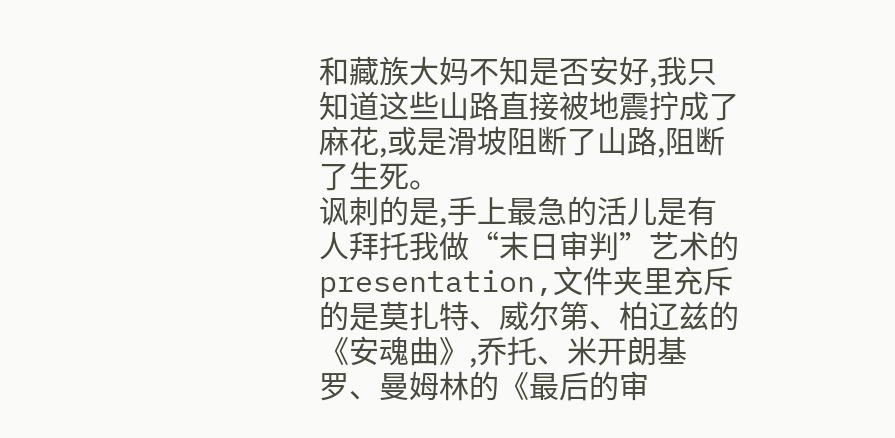和藏族大妈不知是否安好,我只知道这些山路直接被地震拧成了麻花,或是滑坡阻断了山路,阻断了生死。
讽刺的是,手上最急的活儿是有人拜托我做“末日审判”艺术的presentation,文件夹里充斥的是莫扎特、威尔第、柏辽兹的《安魂曲》,乔托、米开朗基罗、曼姆林的《最后的审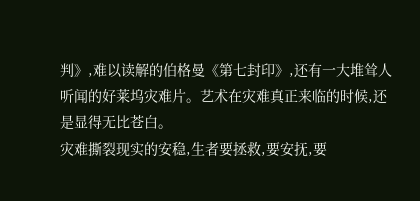判》,难以读解的伯格曼《第七封印》,还有一大堆耸人听闻的好莱坞灾难片。艺术在灾难真正来临的时候,还是显得无比苍白。
灾难撕裂现实的安稳,生者要拯救,要安抚,要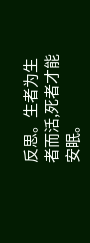反思。生者为生者而活,死者才能安眠。